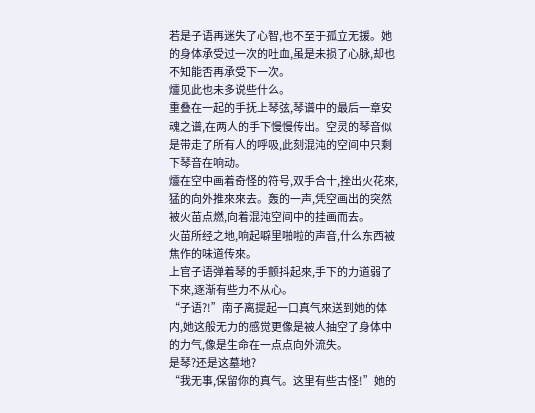若是子语再迷失了心智,也不至于孤立无援。她的身体承受过一次的吐血,虽是未损了心脉,却也不知能否再承受下一次。
爧见此也未多说些什么。
重叠在一起的手抚上琴弦,琴谱中的最后一章安魂之谱,在两人的手下慢慢传出。空灵的琴音似是带走了所有人的呼吸,此刻混沌的空间中只剩下琴音在响动。
爧在空中画着奇怪的符号,双手合十,挫出火花來,猛的向外推來來去。轰的一声,凭空画出的突然被火苗点燃,向着混沌空间中的挂画而去。
火苗所经之地,响起噼里啪啦的声音,什么东西被焦作的味道传來。
上官子语弹着琴的手颤抖起來,手下的力道弱了下來,逐渐有些力不从心。
“子语?!”南子离提起一口真气來送到她的体内,她这般无力的感觉更像是被人抽空了身体中的力气,像是生命在一点点向外流失。
是琴?还是这墓地?
“我无事,保留你的真气。这里有些古怪!”她的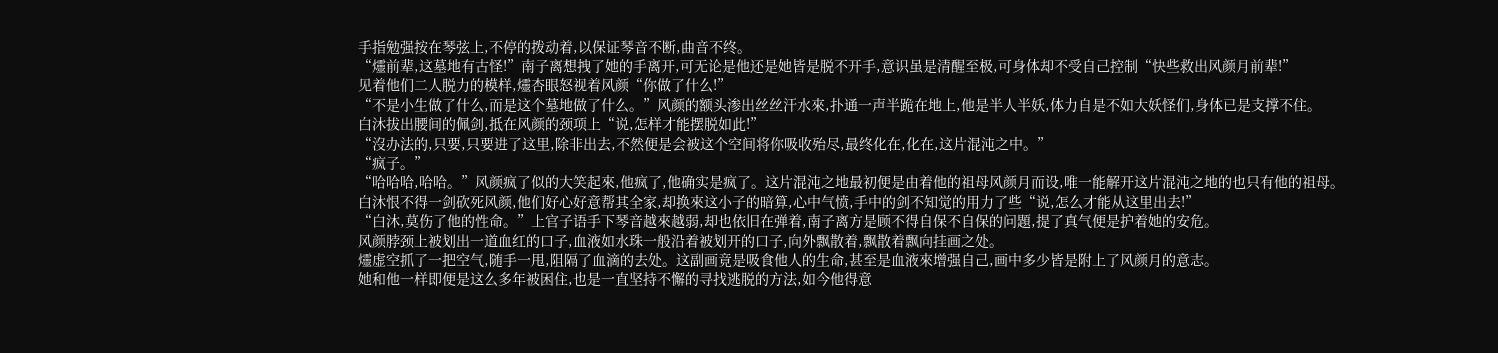手指勉强按在琴弦上,不停的拨动着,以保证琴音不断,曲音不终。
“爧前辈,这墓地有古怪!”南子离想拽了她的手离开,可无论是他还是她皆是脱不开手,意识虽是清醒至极,可身体却不受自己控制“快些救出风颜月前辈!”
见着他们二人脱力的模样,爧杏眼怒视着风颜“你做了什么!”
“不是小生做了什么,而是这个墓地做了什么。”风颜的额头渗出丝丝汗水來,扑通一声半跪在地上,他是半人半妖,体力自是不如大妖怪们,身体已是支撑不住。
白沐拔出腰间的佩剑,抵在风颜的颈项上“说,怎样才能摆脱如此!”
“沒办法的,只要,只要进了这里,除非出去,不然便是会被这个空间将你吸收殆尽,最终化在,化在,这片混沌之中。”
“疯子。”
“哈哈哈,哈哈。”风颜疯了似的大笑起來,他疯了,他确实是疯了。这片混沌之地最初便是由着他的祖母风颜月而设,唯一能解开这片混沌之地的也只有他的祖母。
白沐恨不得一剑砍死风颜,他们好心好意帮其全家,却换來这小子的暗算,心中气愤,手中的剑不知觉的用力了些“说,怎么才能从这里出去!”
“白沐,莫伤了他的性命。”上官子语手下琴音越來越弱,却也依旧在弹着,南子离方是顾不得自保不自保的问題,提了真气便是护着她的安危。
风颜脖颈上被划出一道血红的口子,血液如水珠一般沿着被划开的口子,向外飘散着,飘散着飘向挂画之处。
爧虚空抓了一把空气,随手一甩,阻隔了血滴的去处。这副画竟是吸食他人的生命,甚至是血液來增强自己,画中多少皆是附上了风颜月的意志。
她和他一样即便是这么多年被困住,也是一直坚持不懈的寻找逃脱的方法,如今他得意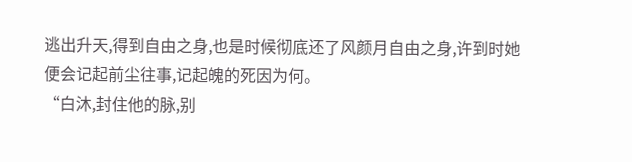逃出升天,得到自由之身,也是时候彻底还了风颜月自由之身,许到时她便会记起前尘往事,记起魄的死因为何。
“白沐,封住他的脉,别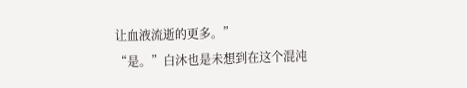让血液流逝的更多。”
“是。”白沐也是未想到在这个混沌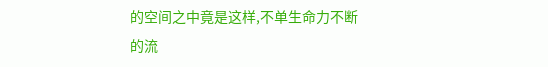的空间之中竟是这样,不单生命力不断的流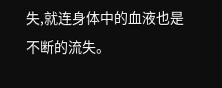失,就连身体中的血液也是不断的流失。